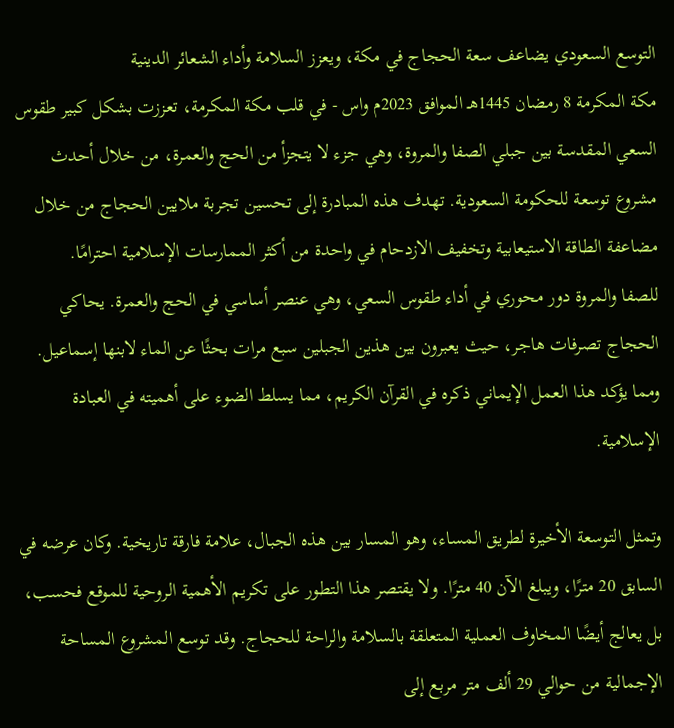التوسع السعودي يضاعف سعة الحجاج في مكة، ويعزز السلامة وأداء الشعائر الدينية
مكة المكرمة 8 رمضان 1445هـ الموافق 2023م واس - في قلب مكة المكرمة، تعززت بشكل كبير طقوس السعي المقدسة بين جبلي الصفا والمروة، وهي جزء لا يتجزأ من الحج والعمرة، من خلال أحدث مشروع توسعة للحكومة السعودية. تهدف هذه المبادرة إلى تحسين تجربة ملايين الحجاج من خلال مضاعفة الطاقة الاستيعابية وتخفيف الازدحام في واحدة من أكثر الممارسات الإسلامية احترامًا.
للصفا والمروة دور محوري في أداء طقوس السعي، وهي عنصر أساسي في الحج والعمرة. يحاكي الحجاج تصرفات هاجر، حيث يعبرون بين هذين الجبلين سبع مرات بحثًا عن الماء لابنها إسماعيل. ومما يؤكد هذا العمل الإيماني ذكره في القرآن الكريم، مما يسلط الضوء على أهميته في العبادة الإسلامية.

وتمثل التوسعة الأخيرة لطريق المساء، وهو المسار بين هذه الجبال، علامة فارقة تاريخية. وكان عرضه في السابق 20 مترًا، ويبلغ الآن 40 مترًا. ولا يقتصر هذا التطور على تكريم الأهمية الروحية للموقع فحسب، بل يعالج أيضًا المخاوف العملية المتعلقة بالسلامة والراحة للحجاج. وقد توسع المشروع المساحة الإجمالية من حوالي 29 ألف متر مربع إلى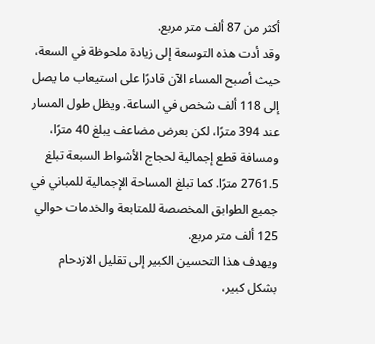أكثر من 87 ألف متر مربع.
وقد أدت هذه التوسعة إلى زيادة ملحوظة في السعة، حيث أصبح المساء الآن قادرًا على استيعاب ما يصل إلى 118 ألف شخص في الساعة. ويظل طول المسار عند 394 مترًا، لكن بعرض مضاعف يبلغ 40 مترًا، ومسافة قطع إجمالية لحجاج الأشواط السبعة تبلغ 2761.5 مترًا. كما تبلغ المساحة الإجمالية للمباني في جميع الطوابق المخصصة للمتابعة والخدمات حوالي 125 ألف متر مربع.
ويهدف هذا التحسين الكبير إلى تقليل الازدحام بشكل كبير،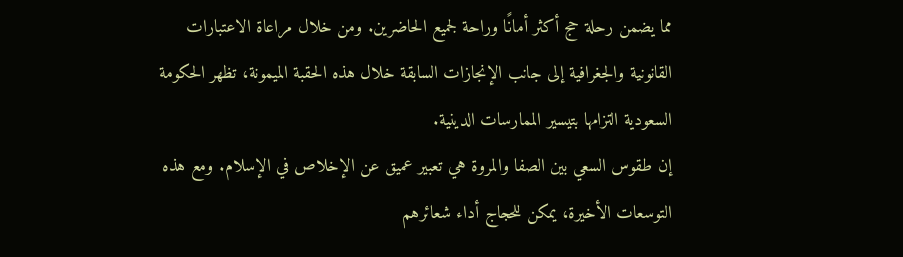مما يضمن رحلة حج أكثر أمانًا وراحة لجميع الحاضرين. ومن خلال مراعاة الاعتبارات القانونية والجغرافية إلى جانب الإنجازات السابقة خلال هذه الحقبة الميمونة، تظهر الحكومة السعودية التزامها بتيسير الممارسات الدينية.
إن طقوس السعي بين الصفا والمروة هي تعبير عميق عن الإخلاص في الإسلام. ومع هذه التوسعات الأخيرة، يمكن للحجاج أداء شعائرهم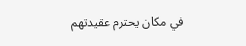في مكان يحترم عقيدتهم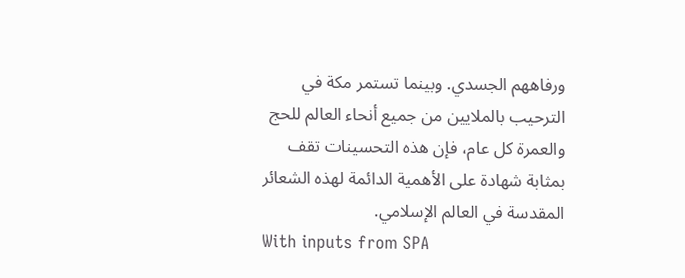ورفاههم الجسدي. وبينما تستمر مكة في الترحيب بالملايين من جميع أنحاء العالم للحج والعمرة كل عام، فإن هذه التحسينات تقف بمثابة شهادة على الأهمية الدائمة لهذه الشعائر المقدسة في العالم الإسلامي.
With inputs from SPA